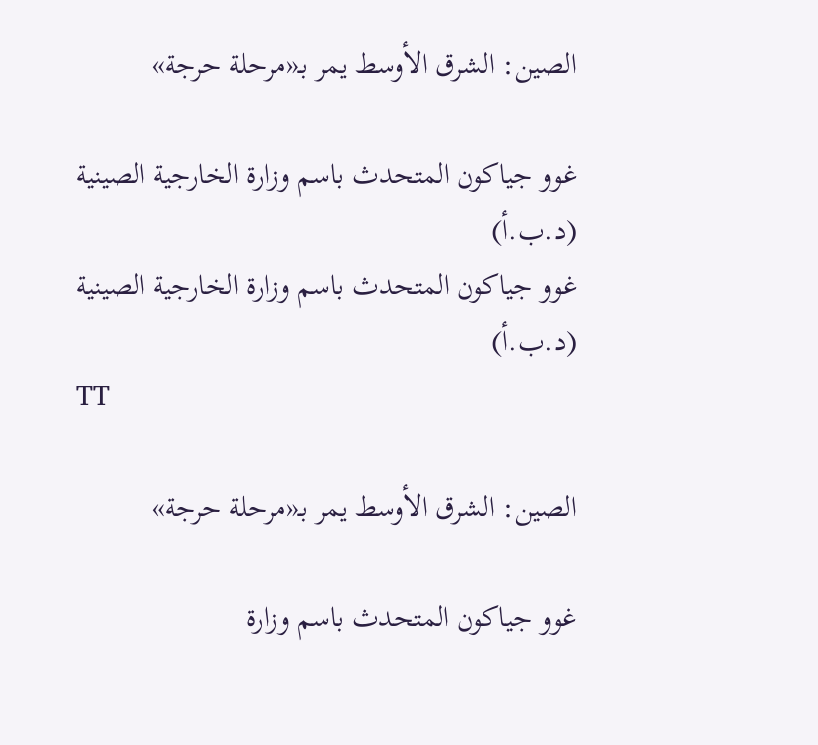الصين: الشرق الأوسط يمر بـ«مرحلة حرجة»

غوو جياكون المتحدث باسم وزارة الخارجية الصينية (د.ب.أ)
غوو جياكون المتحدث باسم وزارة الخارجية الصينية (د.ب.أ)
TT

الصين: الشرق الأوسط يمر بـ«مرحلة حرجة»

غوو جياكون المتحدث باسم وزارة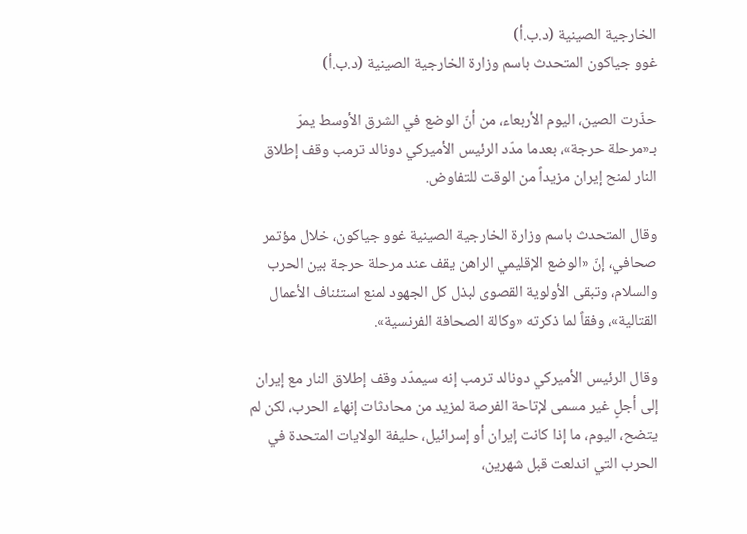الخارجية الصينية (د.ب.أ)
غوو جياكون المتحدث باسم وزارة الخارجية الصينية (د.ب.أ)

حذّرت الصين، اليوم الأربعاء، من أنّ الوضع في الشرق الأوسط يمرّ بـ«مرحلة حرجة»، بعدما مدّد الرئيس الأميركي دونالد ترمب وقف إطلاق النار لمنح إيران مزيداً من الوقت للتفاوض.

وقال المتحدث باسم وزارة الخارجية الصينية غوو جياكون، خلال مؤتمر صحافي، إنّ «الوضع الإقليمي الراهن يقف عند مرحلة حرجة بين الحرب والسلام، وتبقى الأولوية القصوى لبذل كل الجهود لمنع استئناف الأعمال القتالية»، وفقاً لما ذكرته «وكالة الصحافة الفرنسية».

وقال الرئيس الأميركي دونالد ترمب إنه سيمدّد وقف إطلاق النار مع إيران إلى أجلٍ غير مسمى لإتاحة الفرصة لمزيد من محادثات إنهاء الحرب، لكن لم يتضح، اليوم، ما إذا كانت إيران أو إسرائيل، حليفة الولايات المتحدة في الحرب التي اندلعت قبل شهرين،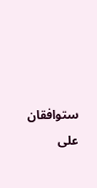ستوافقان على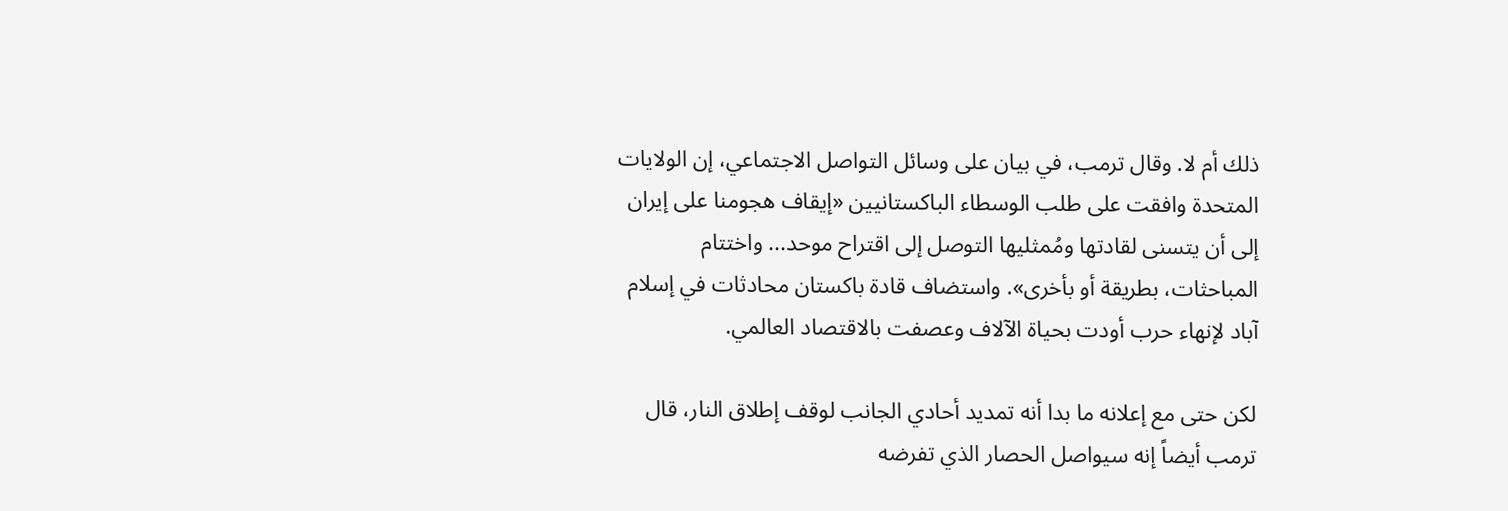ذلك أم لا. وقال ترمب، في بيان على وسائل التواصل الاجتماعي، إن الولايات المتحدة وافقت على طلب الوسطاء الباكستانيين «إيقاف هجومنا على إيران إلى أن يتسنى لقادتها ومُمثليها التوصل إلى اقتراح موحد... واختتام المباحثات، بطريقة أو بأخرى». واستضاف قادة باكستان محادثات في إسلام آباد لإنهاء حرب أودت بحياة الآلاف وعصفت بالاقتصاد العالمي.

لكن حتى مع إعلانه ما بدا أنه تمديد أحادي الجانب لوقف إطلاق النار، قال ترمب أيضاً إنه سيواصل الحصار الذي تفرضه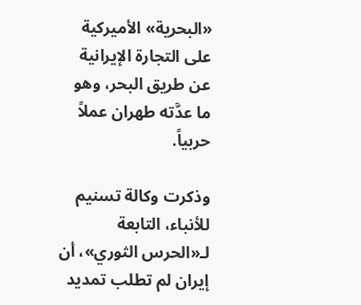«البحرية» الأميركية على التجارة الإيرانية عن طريق البحر، وهو ما عدَّته طهران عملاً حربياً.

وذكرت وكالة تسنيم للأنباء، التابعة لـ«الحرس الثوري»، أن إيران لم تطلب تمديد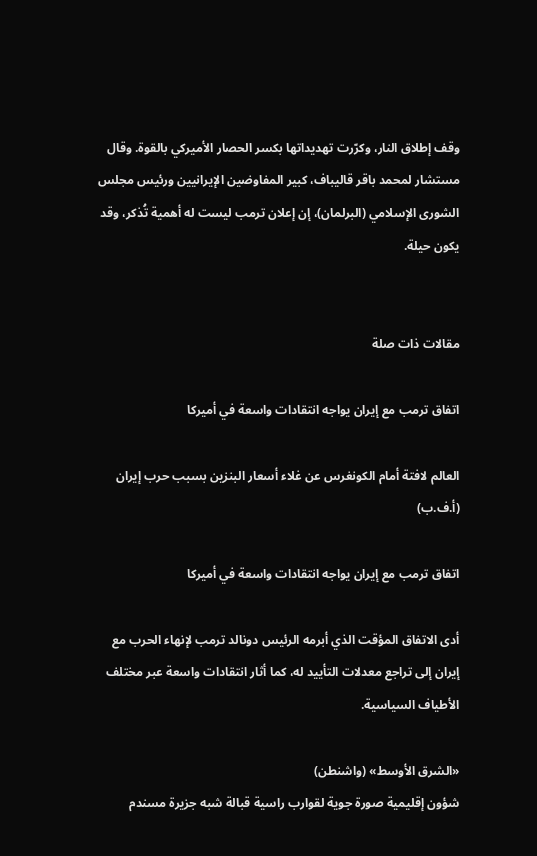وقف إطلاق النار، وكرّرت تهديداتها بكسر الحصار الأميركي بالقوة. وقال مستشار لمحمد باقر قاليباف، كبير المفاوضين الإيرانيين ورئيس مجلس الشورى الإسلامي (البرلمان)، إن إعلان ترمب ليست له أهمية تُذكر، وقد يكون حيلة.


مقالات ذات صلة

اتفاق ترمب مع إيران يواجه انتقادات واسعة في أميركا

العالم لافتة أمام الكونغرس عن غلاء أسعار البنزين بسبب حرب إيران (أ.ف.ب)

اتفاق ترمب مع إيران يواجه انتقادات واسعة في أميركا

أدى الاتفاق المؤقت الذي أبرمه الرئيس دونالد ترمب لإنهاء الحرب مع إيران إلى تراجع معدلات التأييد له، كما أثار انتقادات واسعة عبر مختلف الأطياف السياسية.

«الشرق الأوسط» (واشنطن)
شؤون إقليمية صورة جوية لقوارب راسية قبالة شبه جزيرة مسندم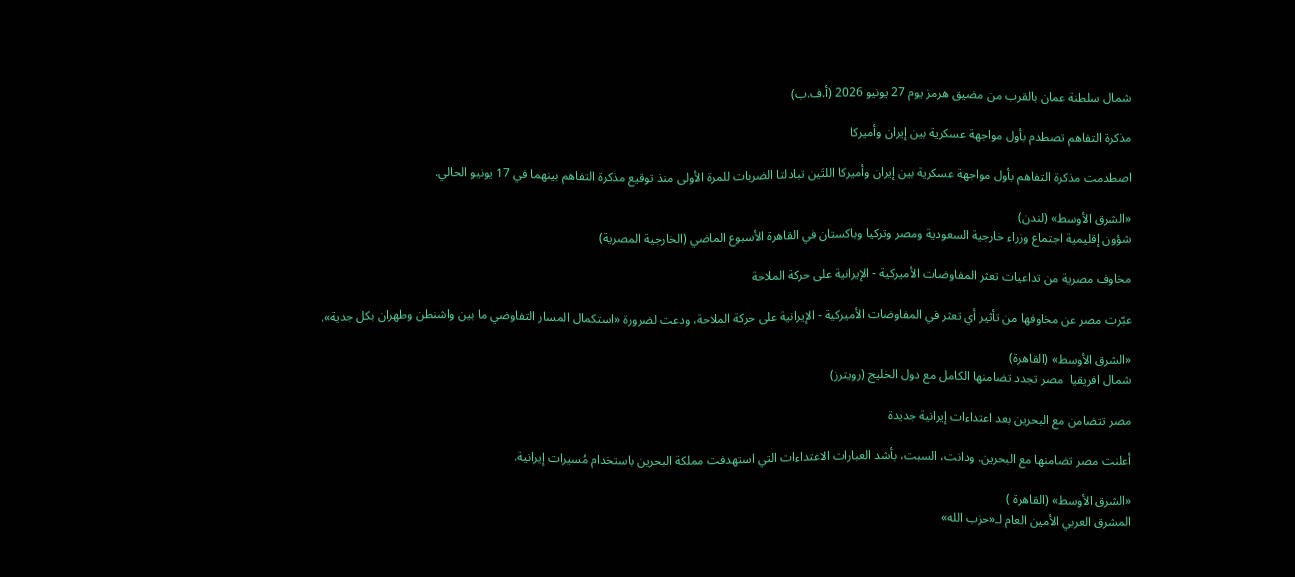شمال سلطنة عمان بالقرب من مضيق هرمز يوم 27 يونيو 2026 (أ.ف.ب)

مذكرة التفاهم تصطدم بأول مواجهة عسكرية بين إيران وأميركا

اصطدمت مذكرة التفاهم بأول مواجهة عسكرية بين إيران وأميركا اللتَين تبادلتا الضربات للمرة الأولى منذ توقيع مذكرة التفاهم بينهما في 17 يونيو الحالي.

«الشرق الأوسط» (لندن)
شؤون إقليمية اجتماع وزراء خارجية السعودية ومصر وتركيا وباكستان في القاهرة الأسبوع الماضي (الخارجية المصرية)

مخاوف مصرية من تداعيات تعثر المفاوضات الأميركية - الإيرانية على حركة الملاحة

عبّرت مصر عن مخاوفها من تأثير أي تعثر في المفاوضات الأميركية - الإيرانية على حركة الملاحة، ودعت لضرورة «استكمال المسار التفاوضي ما بين واشنطن وطهران بكل جدية».

«الشرق الأوسط» (القاهرة)
شمال افريقيا  مصر تجدد تضامنها الكامل مع دول الخليج (رويترز)

مصر تتضامن مع البحرين بعد اعتداءات إيرانية جديدة

أعلنت مصر تضامنها مع البحرين. ودانت، السبت، بأشد العبارات الاعتداءات التي استهدفت مملكة البحرين باستخدام مُسيرات إيرانية.

«الشرق الأوسط» (القاهرة )
المشرق العربي الأمين العام لـ«حزب الله»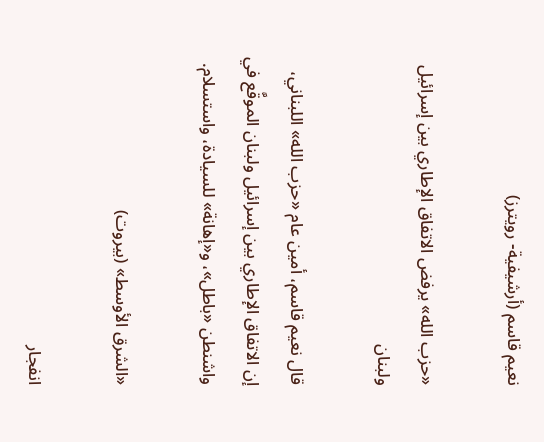نعيم قاسم (أرشيفية- رويترز)

«حزب الله» يرفض الاتفاق الإطاري بين إسرائيل ولبنان

قال نعيم قاسم، أمين عام «حزب الله» اللبناني، إن ‌الاتفاق الإطاري ‌بين إسرائيل ولبنان الموقَّع في واشنطن «باطل»، و«إهانة» للسيادة، واستسلام.

«الشرق الأوسط» (بيروت)

انفجار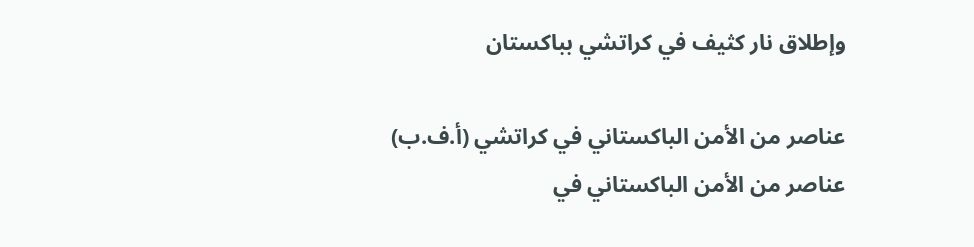وإطلاق نار كثيف في كراتشي بباكستان

عناصر من الأمن الباكستاني في كراتشي (أ.ف.ب)
عناصر من الأمن الباكستاني في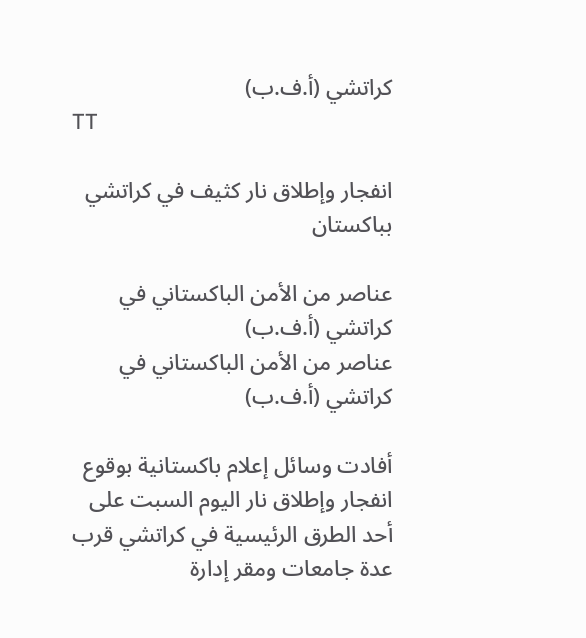كراتشي (أ.ف.ب)
TT

انفجار وإطلاق نار كثيف في كراتشي بباكستان

عناصر من الأمن الباكستاني في كراتشي (أ.ف.ب)
عناصر من الأمن الباكستاني في كراتشي (أ.ف.ب)

أفادت وسائل إعلام باكستانية بوقوع انفجار وإطلاق نار اليوم السبت على أحد الطرق الرئيسية في كراتشي قرب عدة جامعات ومقر إدارة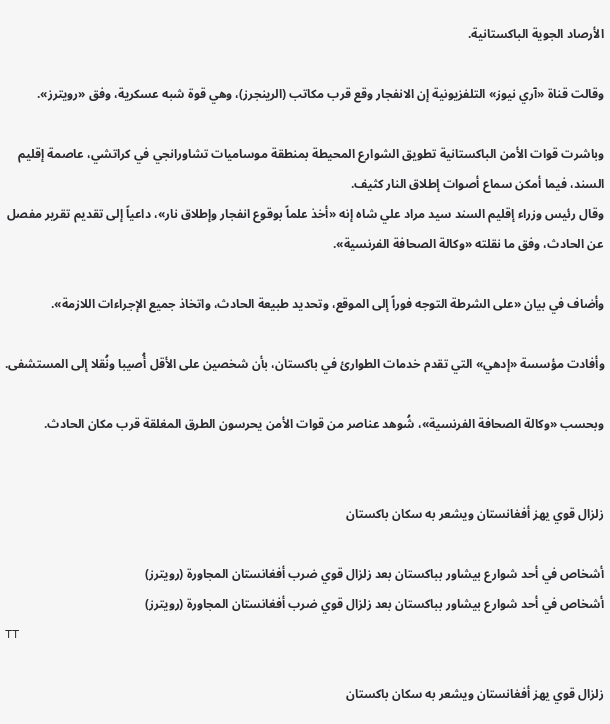الأرصاد الجوية الباكستانية.

وقالت قناة «آري نيوز» التلفزيونية إن الانفجار وقع قرب مكاتب (الرينجرز)، وهي قوة شبه عسكرية، وفق «رويترز».

وباشرت قوات الأمن الباكستانية تطويق الشوارع المحيطة بمنطقة موساميات تشاورانجي في كراتشي، عاصمة إقليم السند، فيما أمكن سماع أصوات إطلاق النار كثيف.
وقال رئيس وزراء إقليم السند سيد مراد علي شاه إنه «أخذ علماً بوقوع انفجار وإطلاق نار»، داعياً إلى تقديم تقرير مفصل عن الحادث، وفق ما نقلته «وكالة الصحافة الفرنسية».

وأضاف في بيان «على الشرطة التوجه فوراً إلى الموقع، وتحديد طبيعة الحادث، واتخاذ جميع الإجراءات اللازمة».

وأفادت مؤسسة «إدهي» التي تقدم خدمات الطوارئ في باكستان، بأن شخصين على الأقل أُصيبا ونُقلا إلى المستشفى.

وبحسب «وكالة الصحافة الفرنسية»، شُوهد عناصر من قوات الأمن يحرسون الطرق المغلقة قرب مكان الحادث.


زلزال قوي يهز أفغانستان ويشعر به سكان باكستان

أشخاص في أحد شوارع بيشاور بباكستان بعد زلزال قوي ضرب أفغانستان المجاورة (رويترز)
أشخاص في أحد شوارع بيشاور بباكستان بعد زلزال قوي ضرب أفغانستان المجاورة (رويترز)
TT

زلزال قوي يهز أفغانستان ويشعر به سكان باكستان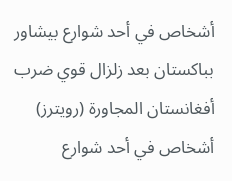أشخاص في أحد شوارع بيشاور بباكستان بعد زلزال قوي ضرب أفغانستان المجاورة (رويترز)
أشخاص في أحد شوارع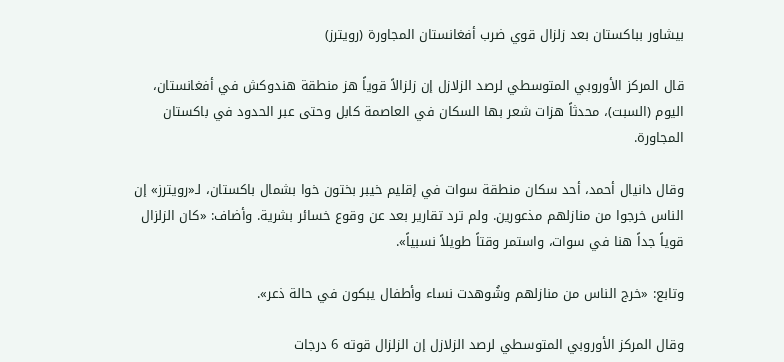بيشاور بباكستان بعد زلزال قوي ضرب أفغانستان المجاورة (رويترز)

قال المركز الأوروبي المتوسطي لرصد الزلازل إن زلزالاً قوياً هز منطقة هندوكش في أفغانستان، اليوم (السبت)، محدثاً هزات شعر بها السكان في العاصمة كابل وحتى عبر الحدود في باكستان المجاورة.

وقال دانيال أحمد، أحد سكان منطقة سوات في إقليم خيبر بختون خوا بشمال باكستان، لـ«رويترز» إن الناس خرجوا من منازلهم مذعورين. ولم ترد تقارير بعد عن وقوع خسائر بشرية. وأضاف: «كان الزلزال قوياً جداً هنا في سوات، واستمر وقتاً طويلاً نسبياً».

وتابع: «خرج الناس من منازلهم وشُوهدت نساء وأطفال يبكون في حالة ذعر».

وقال المركز الأوروبي المتوسطي لرصد الزلازل إن الزلزال قوته 6 درجات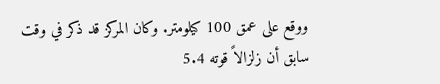ووقع على عمق 100 كيلومتر. وكان المركز قد ذكر في وقت سابق أن زلزالاً قوته 5.4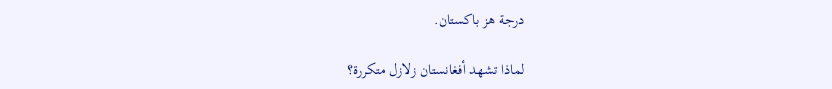درجة هز باكستان.

لماذا تشهد أفغانستان زلازل متكررة؟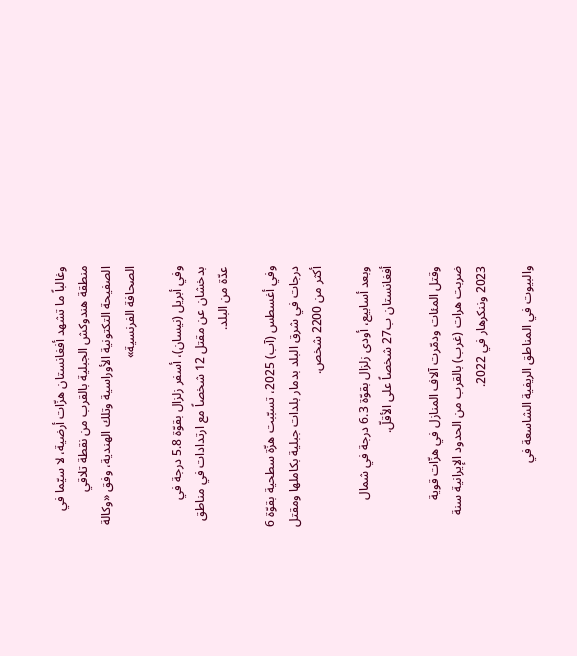وغالباً ما تشهد أفغانستان هزّات أرضية، لا سيّما في منطقة هندوكش الجبلية بالقرب من نقطة تلاقي الصفيحة التكتونية الأوراسية وتلك الهندية، وفق «وكالة الصحافة الفرنسية»

وفي أبريل (نيسان)، أسفر زلزال بقوّة 5.8 درجة في بدخشان عن مقتل 12 شخصاً مع ارتدادات في مناطق عدّة من البلد.

وفي أغسطس (آب) 2025، تسبّبت هزّة سطحية بقوّة 6 درجات في شرق البلد بدمار بلدات جبلية بكاملها ومقتل أكثر من 2200 شخص.

وبعد أسابيع، أودى زلزال بقوّة 6.3 درجة في شمال أفغانستان ب27 شخصاً على الأقلّ.

وقتل المئات ودمّرت آلاف المنازل في هزّات قوية ضربت هرات (غرب) بالقرب من الحدود الإيرانية سنة 2023 وننكرهار في 2022.

والبيوت في المناطق الريفية الشاسعة في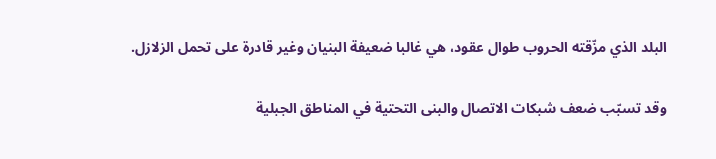البلد الذي مزّقته الحروب طوال عقود، هي غالبا ضعيفة البنيان وغير قادرة على تحمل الزلازل.

وقد تسبّب ضعف شبكات الاتصال والبنى التحتية في المناطق الجبلية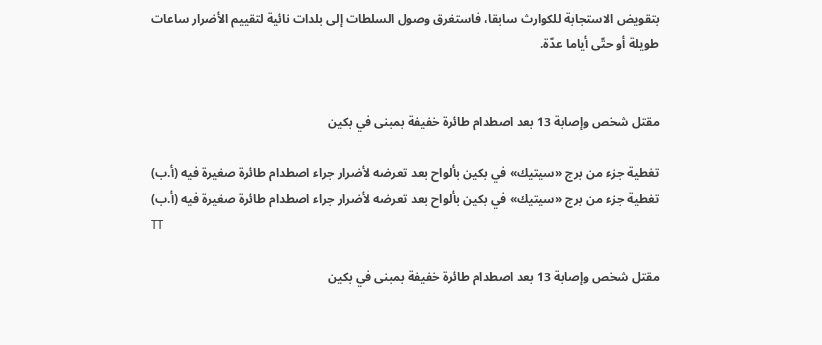بتقويض الاستجابة للكوارث سابقا، فاستغرق وصول السلطات إلى بلدات نائية لتقييم الأضرار ساعات طويلة أو حتّى أياما عدّة.


مقتل شخص وإصابة 13 بعد اصطدام طائرة خفيفة بمبنى في بكين

تغطية جزء من برج «سيتيك» في بكين بألواح بعد تعرضه لأضرار جراء اصطدام طائرة صغيرة فيه (أ.ب)
تغطية جزء من برج «سيتيك» في بكين بألواح بعد تعرضه لأضرار جراء اصطدام طائرة صغيرة فيه (أ.ب)
TT

مقتل شخص وإصابة 13 بعد اصطدام طائرة خفيفة بمبنى في بكين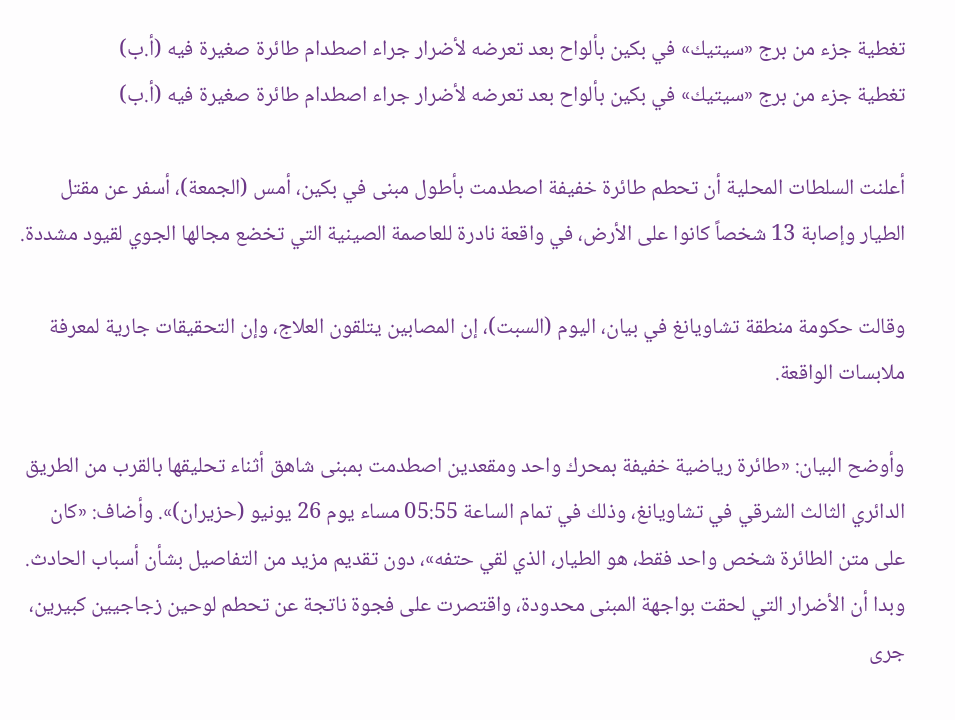تغطية جزء من برج «سيتيك» في بكين بألواح بعد تعرضه لأضرار جراء اصطدام طائرة صغيرة فيه (أ.ب)
تغطية جزء من برج «سيتيك» في بكين بألواح بعد تعرضه لأضرار جراء اصطدام طائرة صغيرة فيه (أ.ب)

أعلنت السلطات المحلية أن تحطم طائرة خفيفة اصطدمت بأطول مبنى في بكين، أمس (الجمعة)، أسفر عن مقتل الطيار وإصابة 13 شخصاً كانوا على الأرض، في واقعة نادرة للعاصمة الصينية التي تخضع مجالها الجوي لقيود مشددة.

وقالت حكومة منطقة تشاويانغ في بيان، اليوم (السبت)، إن المصابين يتلقون العلاج، وإن التحقيقات جارية لمعرفة ملابسات الواقعة.

وأوضح البيان: «طائرة رياضية خفيفة بمحرك واحد ومقعدين اصطدمت بمبنى شاهق أثناء تحليقها بالقرب من الطريق الدائري الثالث الشرقي في تشاويانغ، وذلك في تمام الساعة 05:55 مساء يوم 26 يونيو (حزيران)». وأضاف: «كان على متن الطائرة شخص واحد فقط، هو الطيار، الذي لقي حتفه»، دون تقديم مزيد من التفاصيل بشأن أسباب الحادث. وبدا أن الأضرار التي لحقت بواجهة المبنى محدودة، واقتصرت على فجوة ناتجة عن تحطم لوحين زجاجيين كبيرين، جرى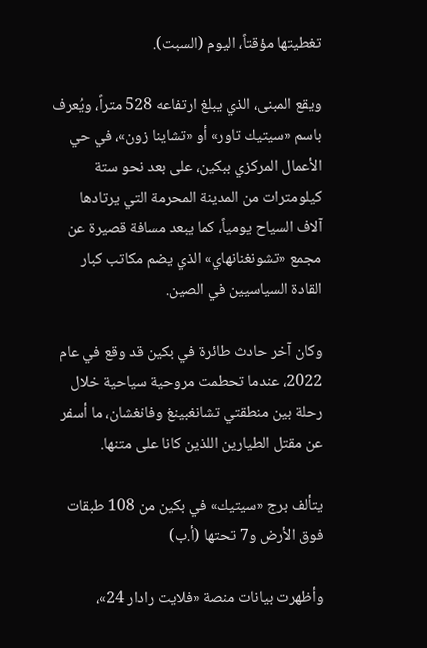تغطيتها مؤقتاً، اليوم (السبت).

ويقع المبنى، الذي يبلغ ارتفاعه 528 متراً، ويُعرف باسم «سيتيك تاور» أو «تشاينا زون»، في حي الأعمال المركزي ببكين، على بعد نحو ستة كيلومترات من المدينة المحرمة التي يرتادها آلاف السياح يومياً، كما يبعد مسافة قصيرة عن مجمع «تشونغنانهاي» الذي يضم مكاتب كبار القادة السياسيين في الصين.

وكان آخر حادث طائرة في بكين قد وقع في عام 2022، عندما تحطمت مروحية سياحية خلال رحلة بين منطقتي تشانغبينغ وفانغشان، ما أسفر عن مقتل الطيارين اللذين كانا على متنها.

يتألف برج «سيتيك» في بكين من 108 طبقات فوق الأرض و7 تحتها (أ.ب)

وأظهرت بيانات منصة «فلايت رادار 24»،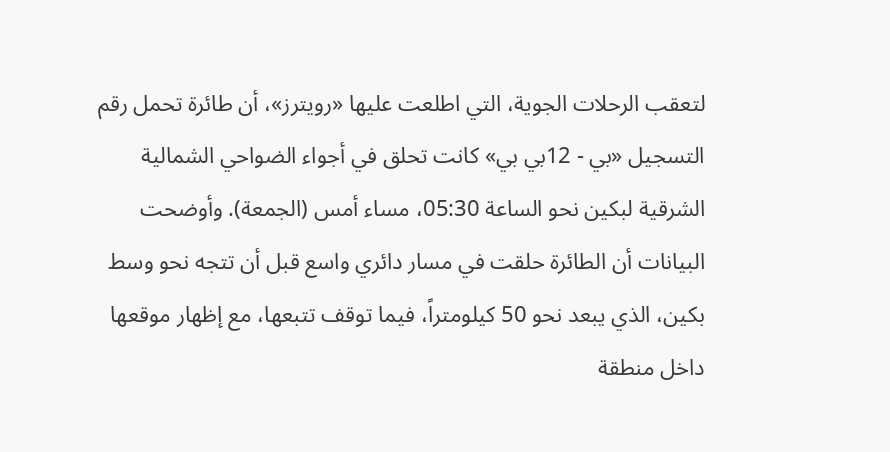لتعقب الرحلات الجوية، التي اطلعت عليها «رويترز»، أن طائرة تحمل رقم التسجيل «بي - 12بي بي» كانت تحلق في أجواء الضواحي الشمالية الشرقية لبكين نحو الساعة 05:30، مساء أمس (الجمعة). وأوضحت البيانات أن الطائرة حلقت في مسار دائري واسع قبل أن تتجه نحو وسط بكين، الذي يبعد نحو 50 كيلومتراً، فيما توقف تتبعها، مع إظهار موقعها داخل منطقة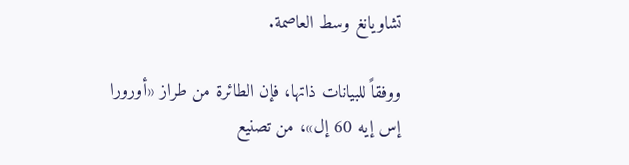تشاويانغ وسط العاصمة.

ووفقاً للبيانات ذاتها، فإن الطائرة من طراز «أورورا إس إيه 60 إل»، من تصنيع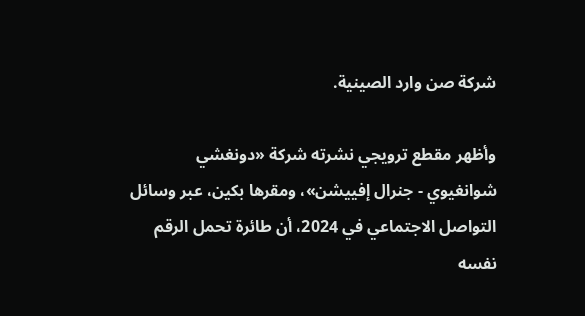شركة صن وارد الصينية.

وأظهر مقطع ترويجي نشرته شركة «دونغشي شوانغيوي - جنرال إفييشن»، ومقرها بكين، عبر وسائل التواصل الاجتماعي في 2024، أن طائرة تحمل الرقم نفسه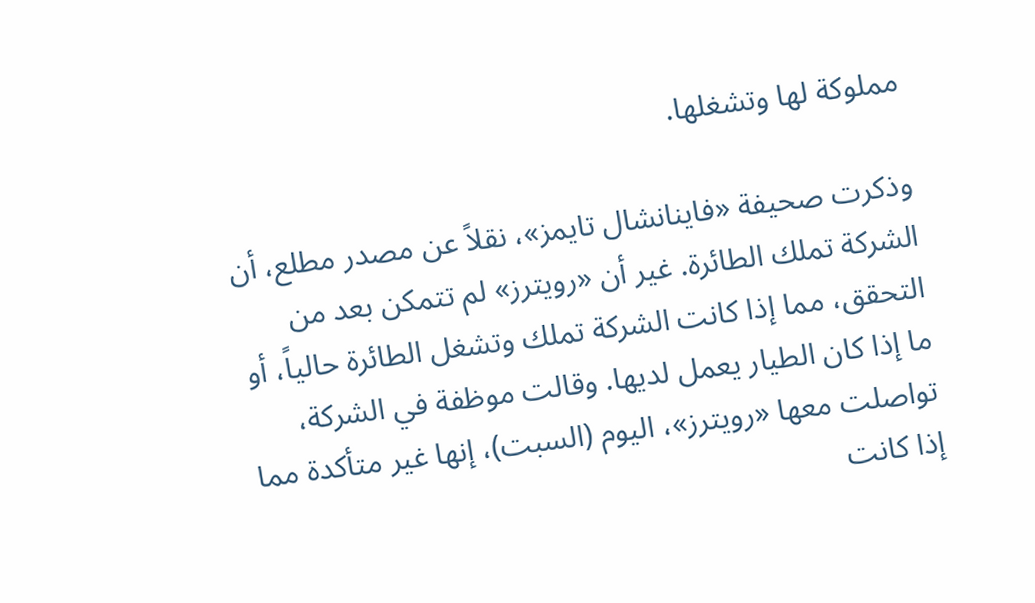مملوكة لها وتشغلها.

وذكرت صحيفة «فاينانشال تايمز»، نقلاً عن مصدر مطلع، أن الشركة تملك الطائرة. غير أن «رويترز» لم تتمكن بعد من التحقق، مما إذا كانت الشركة تملك وتشغل الطائرة حالياً، أو ما إذا كان الطيار يعمل لديها. وقالت موظفة في الشركة، تواصلت معها «رويترز»، اليوم (السبت)، إنها غير متأكدة مما إذا كانت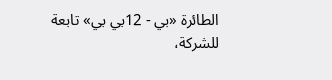الطائرة «بي - 12بي بي» تابعة للشركة،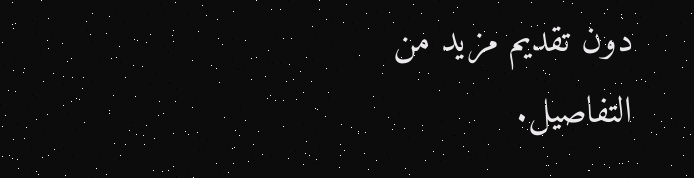دون تقديم مزيد من التفاصيل.